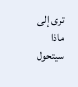ترى إلى ماذا سيتحول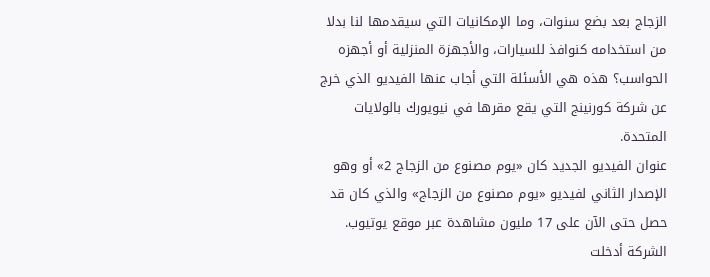الزجاج بعد بضع سنوات، وما الإمكانيات التي سيقدمها لنا بدلا من استخدامه كنوافذ للسيارات، والأجهزة المنزلية أو أجهزه الحواسب؟ هذه هي الأسئلة التي أجاب عنها الفيديو الذي خرج عن شركة كورنينج التي يقع مقرها في نيويورك بالولايات المتحدة.
عنوان الفيديو الجديد كان «يوم مصنوع من الزجاج 2» أو وهو الإصدار الثاني لفيديو «يوم مصنوع من الزجاج» والذي كان قد حصل حتى الآن على 17 مليون مشاهدة عبر موقع يوتيوب.
الشركة أدخلت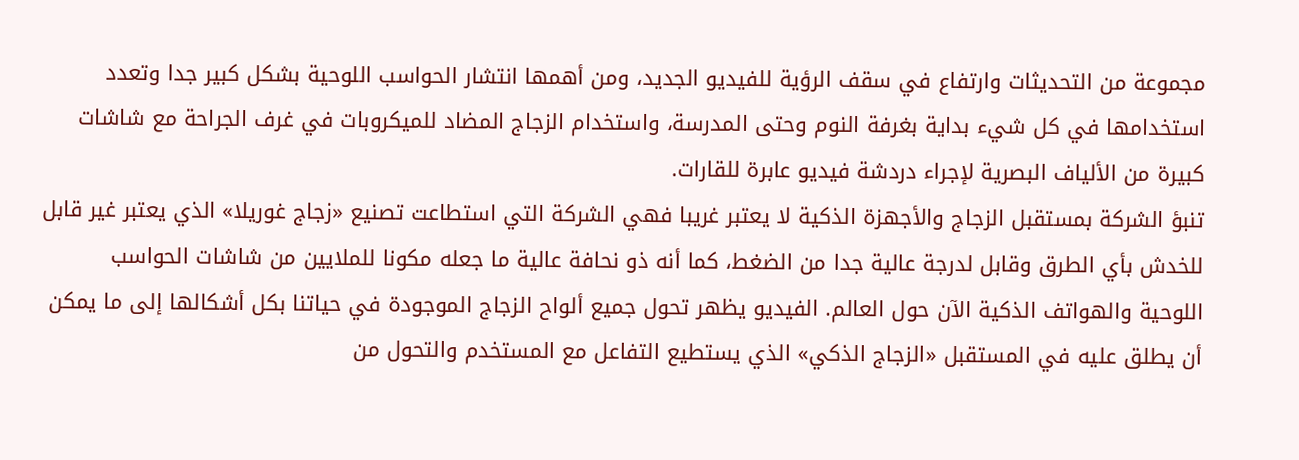مجموعة من التحديثات وارتفاع في سقف الرؤية للفيديو الجديد، ومن أهمها انتشار الحواسب اللوحية بشكل كبير جدا وتعدد استخدامها في كل شيء بداية بغرفة النوم وحتى المدرسة، واستخدام الزجاج المضاد للميكروبات في غرف الجراحة مع شاشات كبيرة من الألياف البصرية لإجراء دردشة فيديو عابرة للقارات.
تنبؤ الشركة بمستقبل الزجاج والأجهزة الذكية لا يعتبر غريبا فهي الشركة التي استطاعت تصنيع «زجاج غوريلا» الذي يعتبر غير قابل للخدش بأي الطرق وقابل لدرجة عالية جدا من الضغط، كما أنه ذو نحافة عالية ما جعله مكونا للملايين من شاشات الحواسب اللوحية والهواتف الذكية الآن حول العالم. الفيديو يظهر تحول جميع ألواح الزجاج الموجودة في حياتنا بكل أشكالها إلى ما يمكن أن يطلق عليه في المستقبل «الزجاج الذكي» الذي يستطيع التفاعل مع المستخدم والتحول من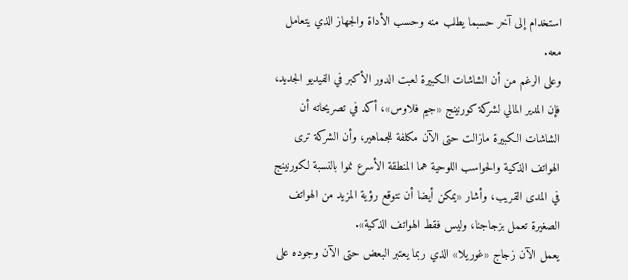استخدام إلى آخر حسبما يطلب منه وحسب الأداة والجهاز الذي يتعامل معه.
وعلى الرغم من أن الشاشات الكبيرة لعبت الدور الأكبر في الفيديو الجديد، فإن المدير المالي لشركة كورنينج «جيم فلاوس»، أكد في تصريحاته أن الشاشات الكبيرة مازالت حتى الآن مكلفة للجماهير، وأن الشركة ترى الهواتف الذكية والحواسب اللوحية هما المنطقة الأسرع نموا بالنسبة لكورنينج في المدى القريب، وأشار «يمكن أيضا أن نتوقع رؤية المزيد من الهواتف الصغيرة تعمل بزجاجنا، وليس فقط الهواتف الذكية».
يعمل الآن زجاج «غوريلا» الذي ربما يعتبر البعض حتى الآن وجوده على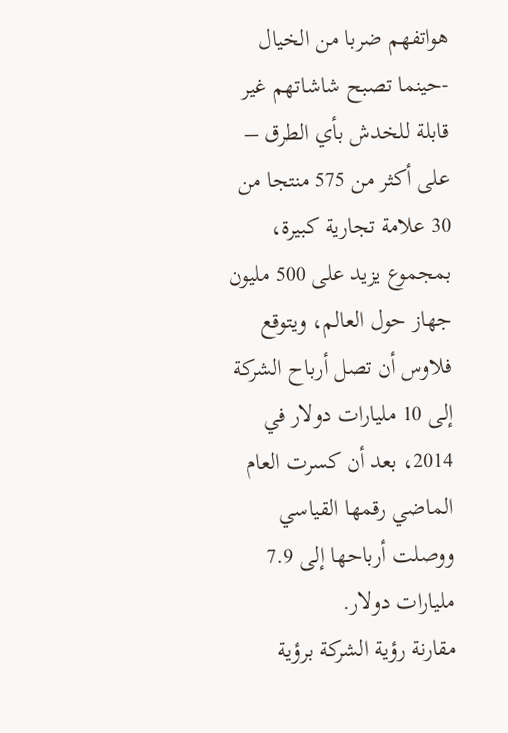هواتفهم ضربا من الخيال -حينما تصبح شاشاتهم غير قابلة للخدش بأي الطرق – على أكثر من 575 منتجا من 30 علامة تجارية كبيرة، بمجموع يزيد على 500 مليون جهاز حول العالم، ويتوقع فلاوس أن تصل أرباح الشركة إلى 10 مليارات دولار في 2014، بعد أن كسرت العام الماضي رقمها القياسي ووصلت أرباحها إلى 7.9 مليارات دولار.
مقارنة رؤية الشركة برؤية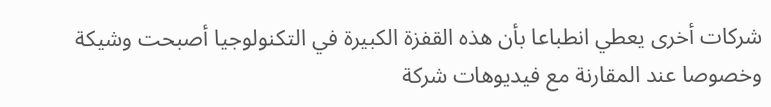شركات أخرى يعطي انطباعا بأن هذه القفزة الكبيرة في التكنولوجيا أصبحت وشيكة وخصوصا عند المقارنة مع فيديوهات شركة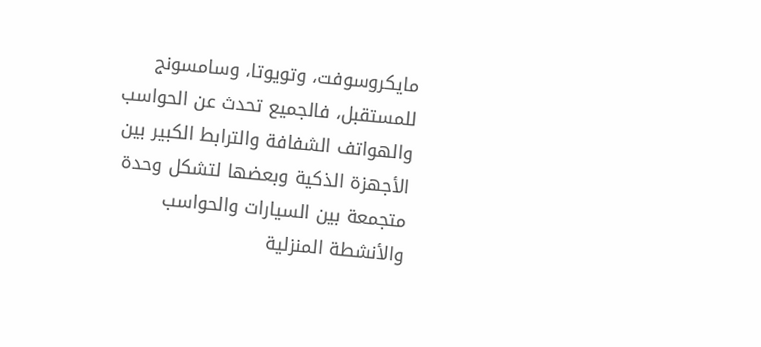مايكروسوفت، وتويوتا، وسامسونج للمستقبل، فالجميع تحدث عن الحواسب والهواتف الشفافة والترابط الكبير بين الأجهزة الذكية وبعضها لتشكل وحدة متجمعة بين السيارات والحواسب والأنشطة المنزلية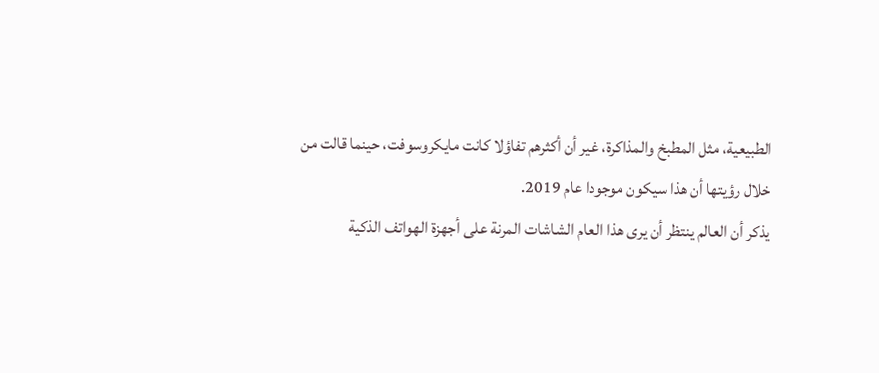الطبيعية، مثل المطبخ والمذاكرة، غير أن أكثرهم تفاؤلا كانت مايكروسوفت، حينما قالت من خلال رؤيتها أن هذا سيكون موجودا عام 2019.
يذكر أن العالم ينتظر أن يرى هذا العام الشاشات المرنة على أجهزة الهواتف الذكية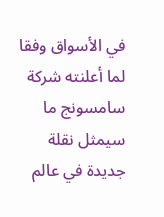في الأسواق وفقا لما أعلنته شركة سامسونج ما سيمثل نقلة جديدة في عالم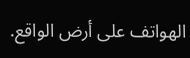الهواتف على أرض الواقع.